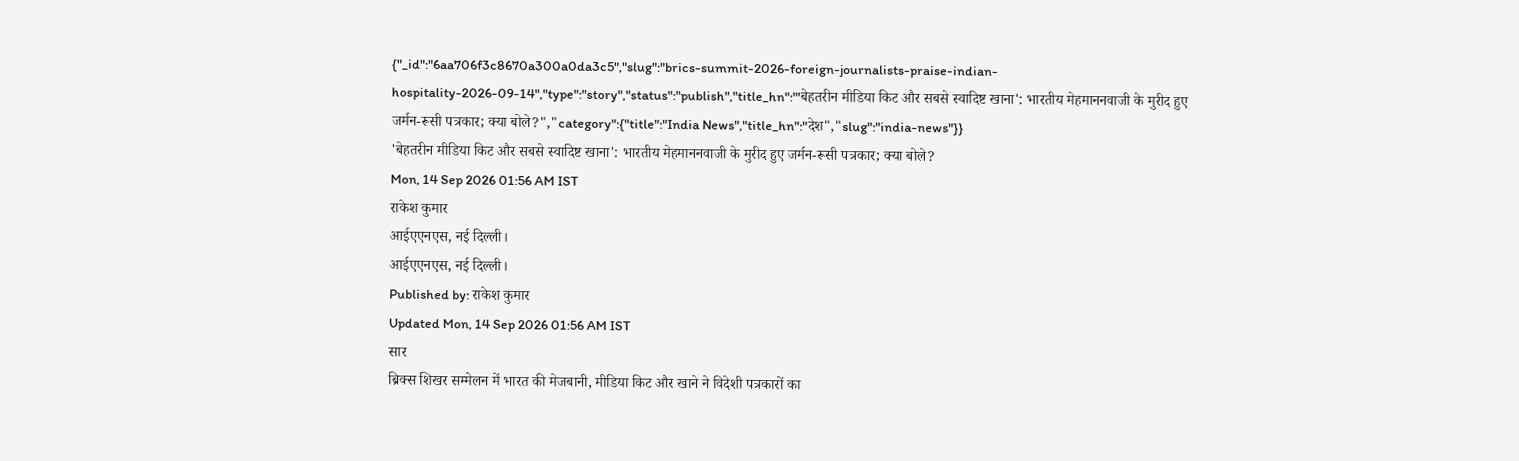{"_id":"6aa706f3c8670a300a0da3c5","slug":"brics-summit-2026-foreign-journalists-praise-indian-hospitality-2026-09-14","type":"story","status":"publish","title_hn":"'बेहतरीन मीडिया किट और सबसे स्वादिष्ट खाना': भारतीय मेहमाननवाजी के मुरीद हुए जर्मन-रूसी पत्रकार; क्या बोले?","category":{"title":"India News","title_hn":"देश","slug":"india-news"}}
'बेहतरीन मीडिया किट और सबसे स्वादिष्ट खाना': भारतीय मेहमाननवाजी के मुरीद हुए जर्मन-रूसी पत्रकार; क्या बोले?
Mon, 14 Sep 2026 01:56 AM IST
राकेश कुमार
आईएएनएस, नई दिल्ली।
आईएएनएस, नई दिल्ली।
Published by: राकेश कुमार
Updated Mon, 14 Sep 2026 01:56 AM IST
सार
ब्रिक्स शिखर सम्मेलन में भारत की मेजबानी, मीडिया किट और खाने ने विदेशी पत्रकारों का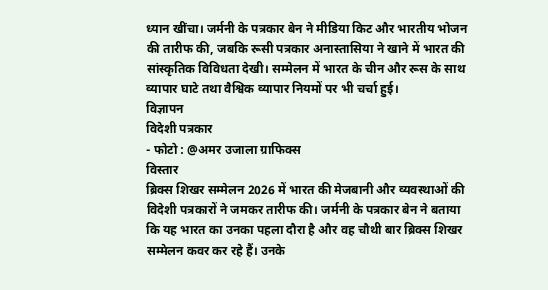ध्यान खींचा। जर्मनी के पत्रकार बेन ने मीडिया किट और भारतीय भोजन की तारीफ की, जबकि रूसी पत्रकार अनास्तासिया ने खाने में भारत की सांस्कृतिक विविधता देखी। सम्मेलन में भारत के चीन और रूस के साथ व्यापार घाटे तथा वैश्विक व्यापार नियमों पर भी चर्चा हुई।
विज्ञापन
विदेशी पत्रकार
- फोटो : @अमर उजाला ग्राफिक्स
विस्तार
ब्रिक्स शिखर सम्मेलन 2026 में भारत की मेजबानी और व्यवस्थाओं की विदेशी पत्रकारों ने जमकर तारीफ की। जर्मनी के पत्रकार बेन ने बताया कि यह भारत का उनका पहला दौरा है और वह चौथी बार ब्रिक्स शिखर सम्मेलन कवर कर रहे हैं। उनके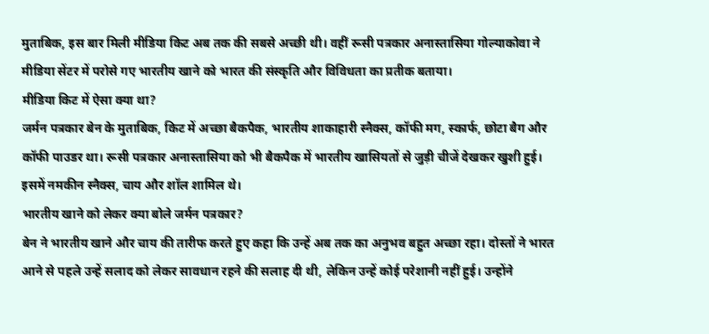मुताबिक, इस बार मिली मीडिया किट अब तक की सबसे अच्छी थी। वहीं रूसी पत्रकार अनास्तासिया गोल्याकोवा ने मीडिया सेंटर में परोसे गए भारतीय खाने को भारत की संस्कृति और विविधता का प्रतीक बताया।
मीडिया किट में ऐसा क्या था?
जर्मन पत्रकार बेन के मुताबिक, किट में अच्छा बैकपैक, भारतीय शाकाहारी स्नैक्स, कॉफी मग, स्कार्फ, छोटा बैग और कॉफी पाउडर था। रूसी पत्रकार अनास्तासिया को भी बैकपैक में भारतीय खासियतों से जुड़ी चीजें देखकर खुशी हुई। इसमें नमकीन स्नैक्स, चाय और शॉल शामिल थे।
भारतीय खाने को लेकर क्या बोले जर्मन पत्रकार?
बेन ने भारतीय खाने और चाय की तारीफ करते हुए कहा कि उन्हें अब तक का अनुभव बहुत अच्छा रहा। दोस्तों ने भारत आने से पहले उन्हें सलाद को लेकर सावधान रहने की सलाह दी थी, लेकिन उन्हें कोई परेशानी नहीं हुई। उन्होंने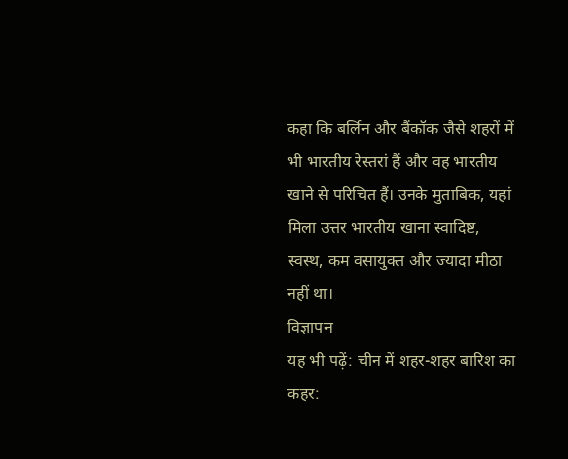कहा कि बर्लिन और बैंकॉक जैसे शहरों में भी भारतीय रेस्तरां हैं और वह भारतीय खाने से परिचित हैं। उनके मुताबिक, यहां मिला उत्तर भारतीय खाना स्वादिष्ट, स्वस्थ, कम वसायुक्त और ज्यादा मीठा नहीं था।
विज्ञापन
यह भी पढ़ें: चीन में शहर-शहर बारिश का कहर: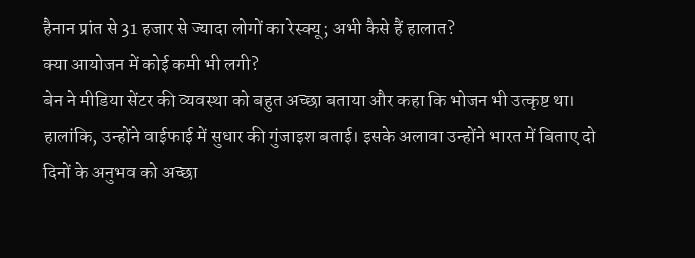हैनान प्रांत से 31 हजार से ज्यादा लोगों का रेस्क्यू; अभी कैसे हैं हालात?
क्या आयोजन में कोई कमी भी लगी?
बेन ने मीडिया सेंटर की व्यवस्था को बहुत अच्छा बताया और कहा कि भोजन भी उत्कृष्ट था। हालांकि, उन्होंने वाईफाई में सुधार की गुंजाइश बताई। इसके अलावा उन्होंने भारत में बिताए दो दिनों के अनुभव को अच्छा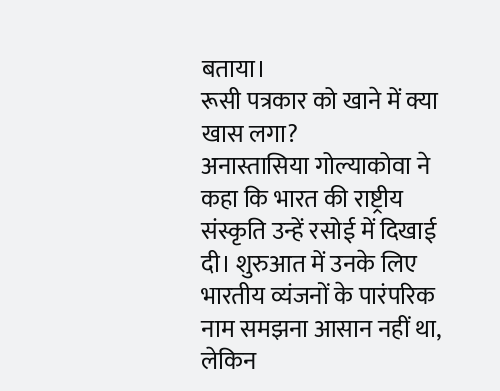बताया।
रूसी पत्रकार को खाने में क्या खास लगा?
अनास्तासिया गोल्याकोवा ने कहा कि भारत की राष्ट्रीय संस्कृति उन्हें रसोई में दिखाई दी। शुरुआत में उनके लिए भारतीय व्यंजनों के पारंपरिक नाम समझना आसान नहीं था, लेकिन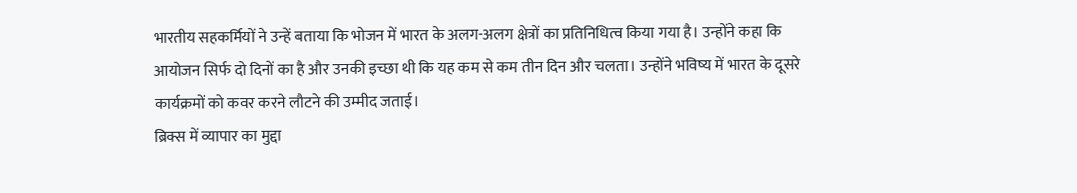भारतीय सहकर्मियों ने उन्हें बताया कि भोजन में भारत के अलग-अलग क्षेत्रों का प्रतिनिधित्व किया गया है। उन्होंने कहा कि आयोजन सिर्फ दो दिनों का है और उनकी इच्छा थी कि यह कम से कम तीन दिन और चलता। उन्होंने भविष्य में भारत के दूसरे कार्यक्रमों को कवर करने लौटने की उम्मीद जताई।
ब्रिक्स में व्यापार का मुद्दा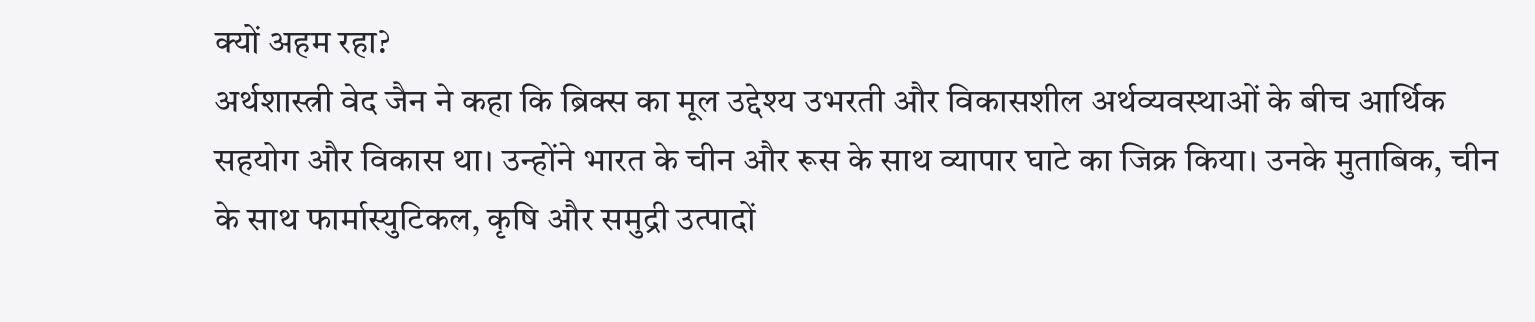क्यों अहम रहा?
अर्थशास्त्री वेद जैन ने कहा कि ब्रिक्स का मूल उद्देश्य उभरती और विकासशील अर्थव्यवस्थाओं के बीच आर्थिक सहयोग और विकास था। उन्होंने भारत के चीन और रूस के साथ व्यापार घाटे का जिक्र किया। उनके मुताबिक, चीन के साथ फार्मास्युटिकल, कृषि और समुद्री उत्पादों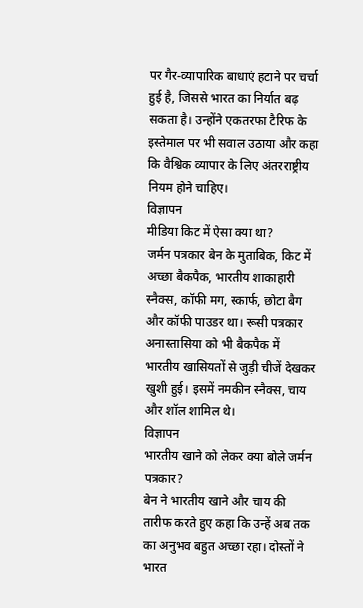पर गैर-व्यापारिक बाधाएं हटाने पर चर्चा हुई है, जिससे भारत का निर्यात बढ़ सकता है। उन्होंने एकतरफा टैरिफ के इस्तेमाल पर भी सवाल उठाया और कहा कि वैश्विक व्यापार के लिए अंतरराष्ट्रीय नियम होने चाहिए।
विज्ञापन
मीडिया किट में ऐसा क्या था?
जर्मन पत्रकार बेन के मुताबिक, किट में अच्छा बैकपैक, भारतीय शाकाहारी स्नैक्स, कॉफी मग, स्कार्फ, छोटा बैग और कॉफी पाउडर था। रूसी पत्रकार अनास्तासिया को भी बैकपैक में भारतीय खासियतों से जुड़ी चीजें देखकर खुशी हुई। इसमें नमकीन स्नैक्स, चाय और शॉल शामिल थे।
विज्ञापन
भारतीय खाने को लेकर क्या बोले जर्मन पत्रकार?
बेन ने भारतीय खाने और चाय की तारीफ करते हुए कहा कि उन्हें अब तक का अनुभव बहुत अच्छा रहा। दोस्तों ने भारत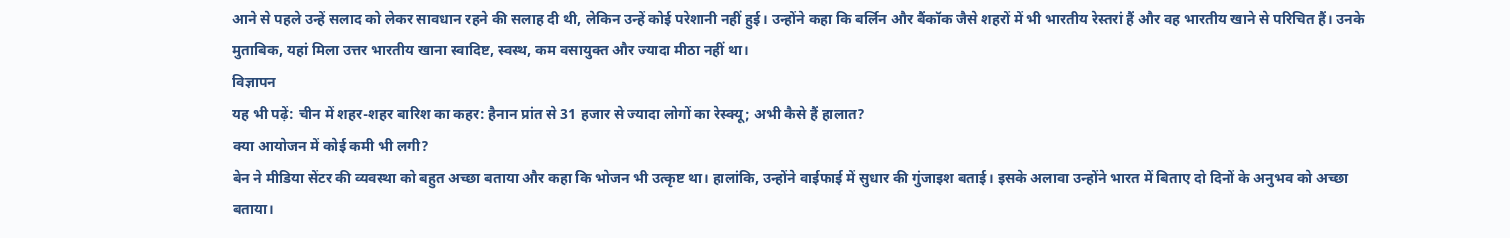आने से पहले उन्हें सलाद को लेकर सावधान रहने की सलाह दी थी, लेकिन उन्हें कोई परेशानी नहीं हुई। उन्होंने कहा कि बर्लिन और बैंकॉक जैसे शहरों में भी भारतीय रेस्तरां हैं और वह भारतीय खाने से परिचित हैं। उनके मुताबिक, यहां मिला उत्तर भारतीय खाना स्वादिष्ट, स्वस्थ, कम वसायुक्त और ज्यादा मीठा नहीं था।
विज्ञापन
यह भी पढ़ें: चीन में शहर-शहर बारिश का कहर: हैनान प्रांत से 31 हजार से ज्यादा लोगों का रेस्क्यू; अभी कैसे हैं हालात?
क्या आयोजन में कोई कमी भी लगी?
बेन ने मीडिया सेंटर की व्यवस्था को बहुत अच्छा बताया और कहा कि भोजन भी उत्कृष्ट था। हालांकि, उन्होंने वाईफाई में सुधार की गुंजाइश बताई। इसके अलावा उन्होंने भारत में बिताए दो दिनों के अनुभव को अच्छा बताया।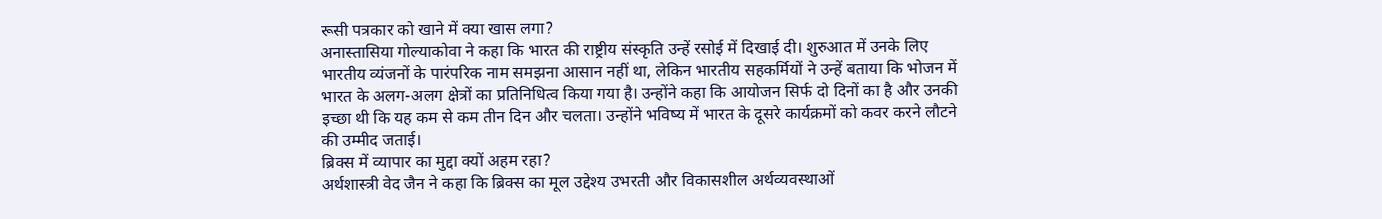रूसी पत्रकार को खाने में क्या खास लगा?
अनास्तासिया गोल्याकोवा ने कहा कि भारत की राष्ट्रीय संस्कृति उन्हें रसोई में दिखाई दी। शुरुआत में उनके लिए भारतीय व्यंजनों के पारंपरिक नाम समझना आसान नहीं था, लेकिन भारतीय सहकर्मियों ने उन्हें बताया कि भोजन में भारत के अलग-अलग क्षेत्रों का प्रतिनिधित्व किया गया है। उन्होंने कहा कि आयोजन सिर्फ दो दिनों का है और उनकी इच्छा थी कि यह कम से कम तीन दिन और चलता। उन्होंने भविष्य में भारत के दूसरे कार्यक्रमों को कवर करने लौटने की उम्मीद जताई।
ब्रिक्स में व्यापार का मुद्दा क्यों अहम रहा?
अर्थशास्त्री वेद जैन ने कहा कि ब्रिक्स का मूल उद्देश्य उभरती और विकासशील अर्थव्यवस्थाओं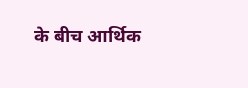के बीच आर्थिक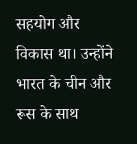सहयोग और विकास था। उन्होंने भारत के चीन और रूस के साथ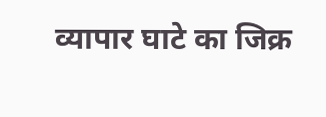व्यापार घाटे का जिक्र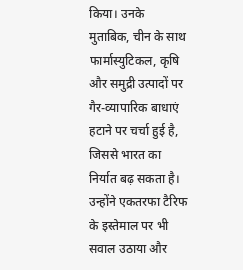किया। उनके मुताबिक, चीन के साथ फार्मास्युटिकल, कृषि और समुद्री उत्पादों पर गैर-व्यापारिक बाधाएं हटाने पर चर्चा हुई है, जिससे भारत का निर्यात बढ़ सकता है। उन्होंने एकतरफा टैरिफ के इस्तेमाल पर भी सवाल उठाया और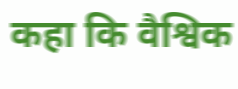कहा कि वैश्विक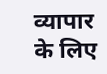व्यापार के लिए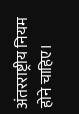अंतरराष्ट्रीय नियम होने चाहिए।